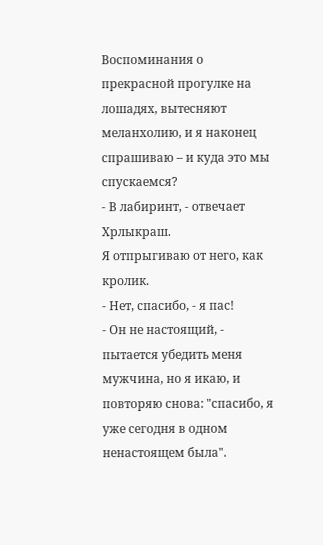Воспоминания о прекрасной прогулке на лошадях, вытесняют меланхолию, и я наконец спрашиваю – и куда это мы спускаемся?
- В лабиринт, - отвечает Хрлыкраш.
Я отпрыгиваю от него, как кролик.
- Нет, спасибо, - я пас!
- Он не настоящий, - пытается убедить меня мужчина, но я икаю, и повторяю снова: "спасибо, я уже сегодня в одном ненастоящем была".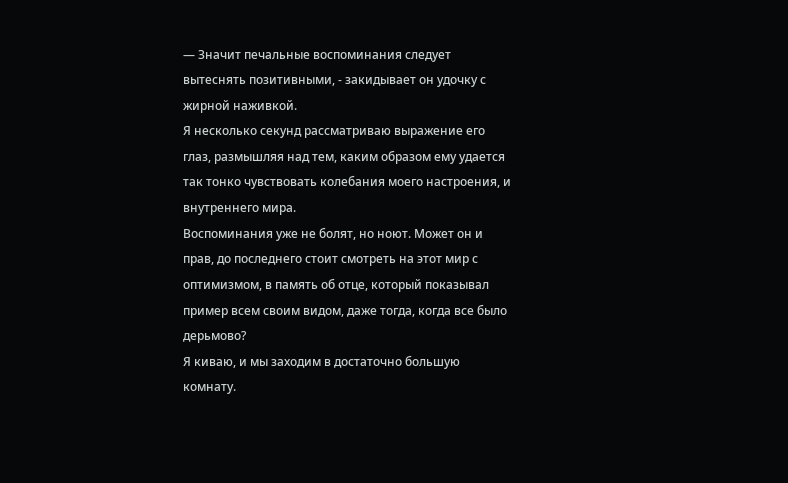— Значит печальные воспоминания следует вытеснять позитивными, - закидывает он удочку с жирной наживкой.
Я несколько секунд рассматриваю выражение его глаз, размышляя над тем, каким образом ему удается так тонко чувствовать колебания моего настроения, и внутреннего мира.
Воспоминания уже не болят, но ноют. Может он и прав, до последнего стоит смотреть на этот мир с оптимизмом, в память об отце, который показывал пример всем своим видом, даже тогда, когда все было дерьмово?
Я киваю, и мы заходим в достаточно большую комнату.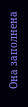Она заполнена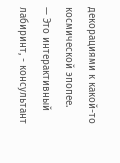декорациями к какой-то космической эпопее.
— Это интерактивный лабиринт, - консультант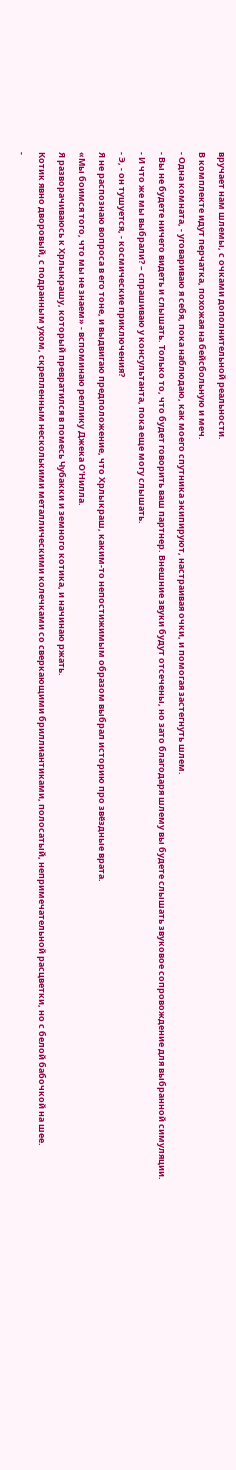вручает нам шлемы, с очками дополнительной реальности.
В комплекте идут перчатка, похожая на бейсбольную и меч.
- Одна комната, - уговариваю я себя, пока наблюдаю, как моего спутника экипируют, настраивая очки, и помогая застегнуть шлем.
- Вы не будете ничего видеть и слышать. Только то, что будет говорить ваш партнер. Внешние звуки будут отсечены, но зато благодаря шлему вы будете слышать звуковое сопровождение для выбранной симуляции.
- И что же мы выбрали? – спрашиваю у консультанта, пока еще могу слышать.
- Э, - он тушуется, - космические приключения?
Я не распознаю вопроса в его тоне, и выдвигаю предположение, что Хрлыкраш, каким-то непостижимым образом выбрал историю про звёздные врата.
«Мы боимся того, что мы не знаем» - вспоминаю реплику Джека О'Нилла.
Я разворачиваюсь к Хрлыкрашу, который превратился в помесь Чубакки и земного котика, и начинаю ржать.
Котик явно дворовый, с подранным ухом, скрепленным несколькими металлическими колечками со сверкающими бриллиантиками, полосатый, непримечательной расцветки, но с белой бабочкой на шее.
-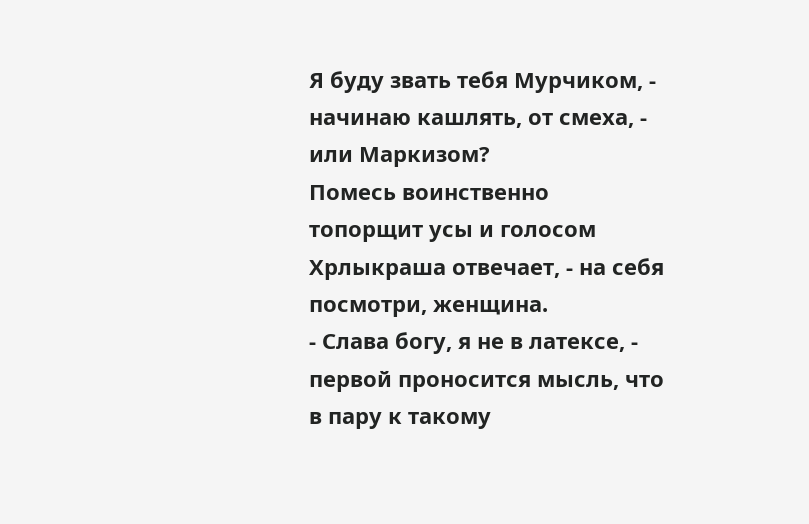Я буду звать тебя Мурчиком, - начинаю кашлять, от смеха, - или Маркизом?
Помесь воинственно топорщит усы и голосом Хрлыкраша отвечает, - на себя посмотри, женщина.
- Слава богу, я не в латексе, - первой проносится мысль, что в пару к такому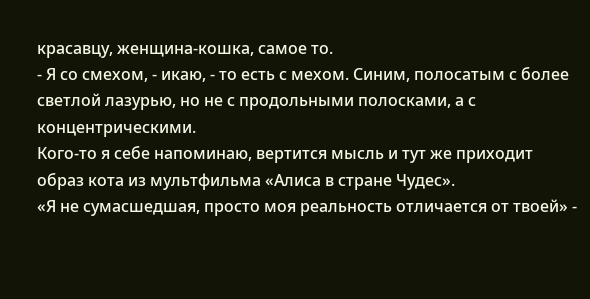красавцу, женщина-кошка, самое то.
- Я со смехом, - икаю, - то есть с мехом. Синим, полосатым с более светлой лазурью, но не с продольными полосками, а с концентрическими.
Кого-то я себе напоминаю, вертится мысль и тут же приходит образ кота из мультфильма «Алиса в стране Чудес».
«Я не сумасшедшая, просто моя реальность отличается от твоей» -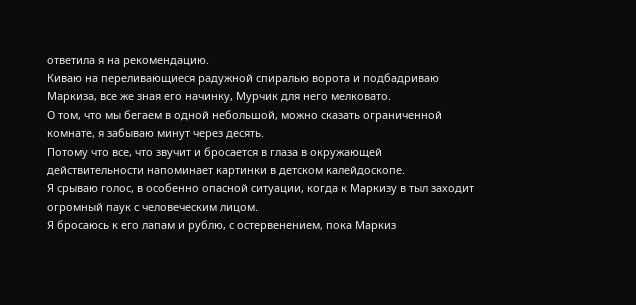ответила я на рекомендацию.
Киваю на переливающиеся радужной спиралью ворота и подбадриваю Маркиза, все же зная его начинку, Мурчик для него мелковато.
О том, что мы бегаем в одной небольшой, можно сказать ограниченной комнате, я забываю минут через десять.
Потому что все, что звучит и бросается в глаза в окружающей действительности напоминает картинки в детском калейдоскопе.
Я срываю голос, в особенно опасной ситуации, когда к Маркизу в тыл заходит огромный паук с человеческим лицом.
Я бросаюсь к его лапам и рублю, с остервенением, пока Маркиз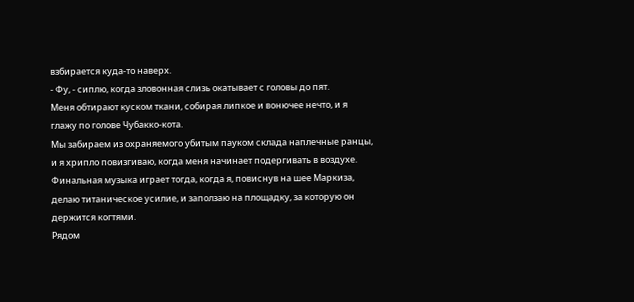взбирается куда-то наверх.
- Фу, - сиплю, когда зловонная слизь окатывает с головы до пят.
Меня обтирают куском ткани, собирая липкое и вонючее нечто, и я глажу по голове Чубакко-кота.
Мы забираем из охраняемого убитым пауком склада наплечные ранцы, и я хрипло повизгиваю, когда меня начинает подергивать в воздухе.
Финальная музыка играет тогда, когда я, повиснув на шее Маркиза, делаю титаническое усилие, и заползаю на площадку, за которую он держится когтями.
Рядом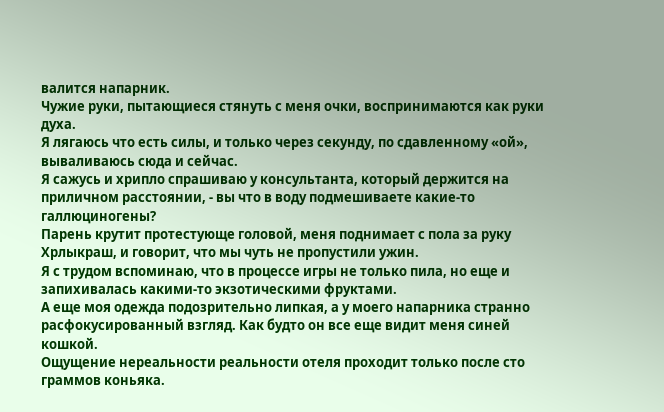валится напарник.
Чужие руки, пытающиеся стянуть с меня очки, воспринимаются как руки духа.
Я лягаюсь что есть силы, и только через секунду, по сдавленному «ой», вываливаюсь сюда и сейчас.
Я сажусь и хрипло спрашиваю у консультанта, который держится на приличном расстоянии, - вы что в воду подмешиваете какие-то галлюциногены?
Парень крутит протестующе головой, меня поднимает с пола за руку Хрлыкраш, и говорит, что мы чуть не пропустили ужин.
Я с трудом вспоминаю, что в процессе игры не только пила, но еще и запихивалась какими-то экзотическими фруктами.
А еще моя одежда подозрительно липкая, а у моего напарника странно расфокусированный взгляд. Как будто он все еще видит меня синей кошкой.
Ощущение нереальности реальности отеля проходит только после сто граммов коньяка.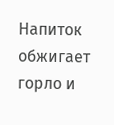Напиток обжигает горло и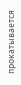прокатывается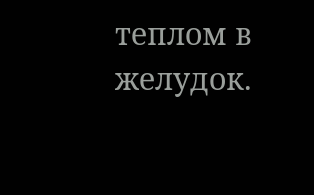теплом в желудок.